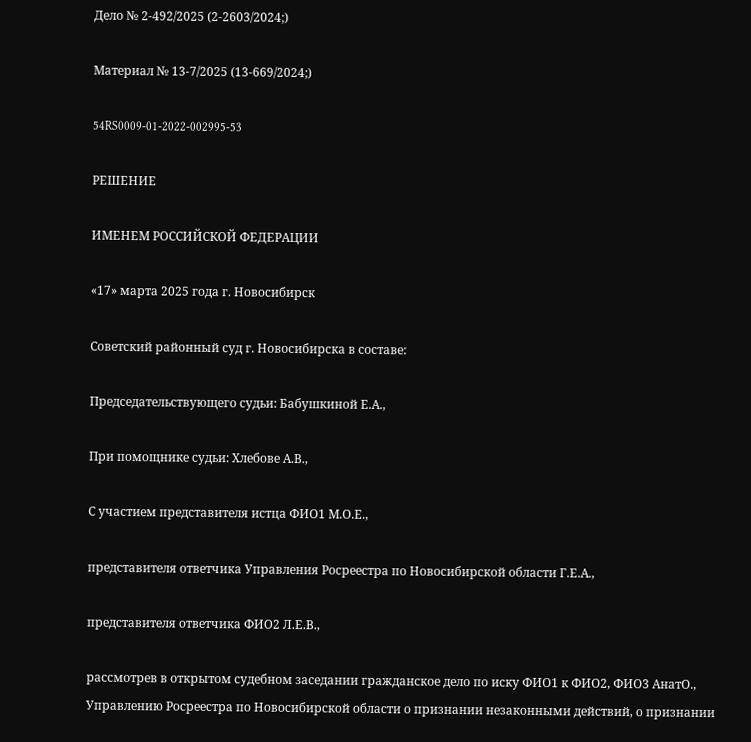Дело № 2-492/2025 (2-2603/2024;)

Материал № 13-7/2025 (13-669/2024;)

54RS0009-01-2022-002995-53

РЕШЕНИЕ

ИМЕНЕМ РОССИЙСКОЙ ФЕДЕРАЦИИ

«17» марта 2025 года г. Новосибирск

Советский районный суд г. Новосибирска в составе:

Председательствующего судьи: Бабушкиной Е.А.,

При помощнике судьи: Хлебове А.В.,

С участием представителя истца ФИО1 М.О.Е.,

представителя ответчика Управления Росреестра по Новосибирской области Г.Е.А.,

представителя ответчика ФИО2 Л.Е.В.,

рассмотрев в открытом судебном заседании гражданское дело по иску ФИО1 к ФИО2, ФИО3 АнатО., Управлению Росреестра по Новосибирской области о признании незаконными действий, о признании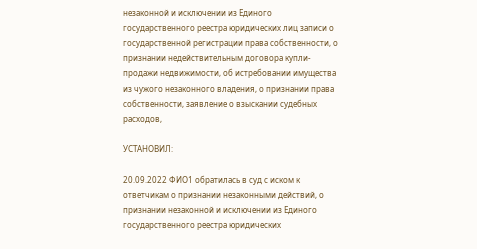незаконной и исключении из Единого государственного реестра юридических лиц записи о государственной регистрации права собственности, о признании недействительным договора купли-продажи недвижимости, об истребовании имущества из чужого незаконного владения, о признании права собственности, заявление о взыскании судебных расходов,

УСТАНОВИЛ:

20.09.2022 ФИО1 обратилась в суд с иском к ответчикам о признании незаконными действий, о признании незаконной и исключении из Единого государственного реестра юридических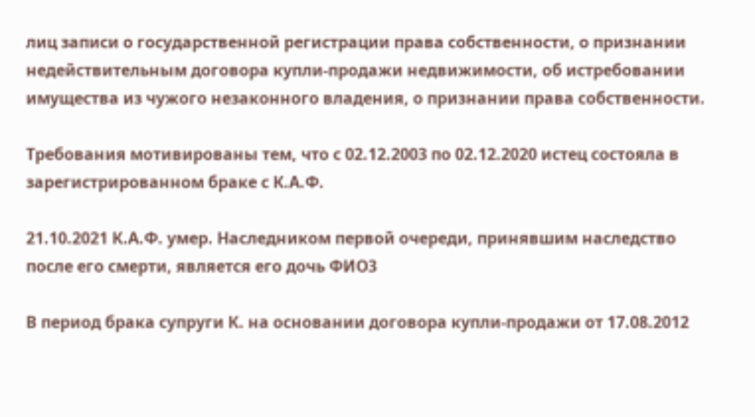лиц записи о государственной регистрации права собственности, о признании недействительным договора купли-продажи недвижимости, об истребовании имущества из чужого незаконного владения, о признании права собственности.

Требования мотивированы тем, что с 02.12.2003 по 02.12.2020 истец состояла в зарегистрированном браке с К.А.Ф.

21.10.2021 К.А.Ф. умер. Наследником первой очереди, принявшим наследство после его смерти, является его дочь ФИО3

В период брака супруги К. на основании договора купли-продажи от 17.08.2012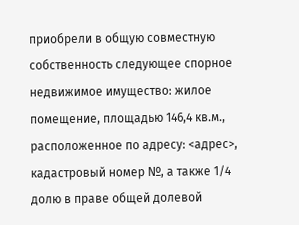приобрели в общую совместную собственность следующее спорное недвижимое имущество: жилое помещение, площадью 146,4 кв.м., расположенное по адресу: <адрес>, кадастровый номер №, а также 1/4 долю в праве общей долевой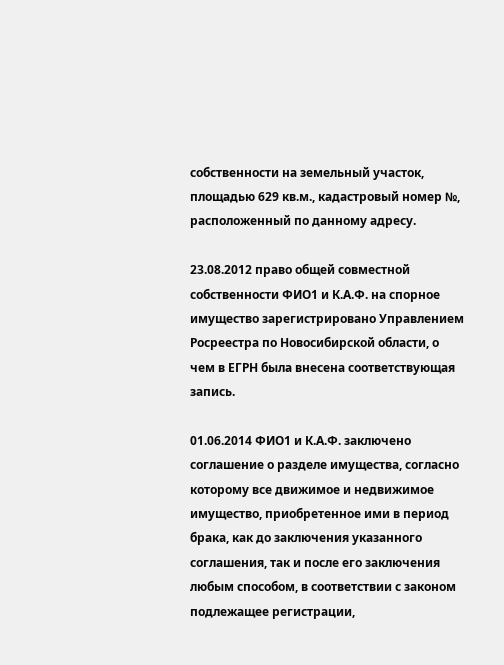собственности на земельный участок, площадью 629 кв.м., кадастровый номер №, расположенный по данному адресу.

23.08.2012 право общей совместной собственности ФИО1 и К.А.Ф. на спорное имущество зарегистрировано Управлением Росреестра по Новосибирской области, о чем в ЕГРН была внесена соответствующая запись.

01.06.2014 ФИО1 и К.А.Ф. заключено соглашение о разделе имущества, согласно которому все движимое и недвижимое имущество, приобретенное ими в период брака, как до заключения указанного соглашения, так и после его заключения любым способом, в соответствии с законом подлежащее регистрации,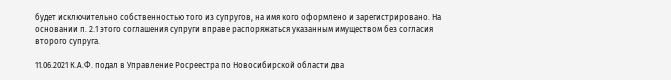будет исключительно собственностью того из супругов, на имя кого оформлено и зарегистрировано. На основании п. 2.1 этого соглашения супруги вправе распоряжаться указанным имуществом без согласия второго супруга.

11.06.2021 К.А.Ф. подал в Управление Росреестра по Новосибирской области два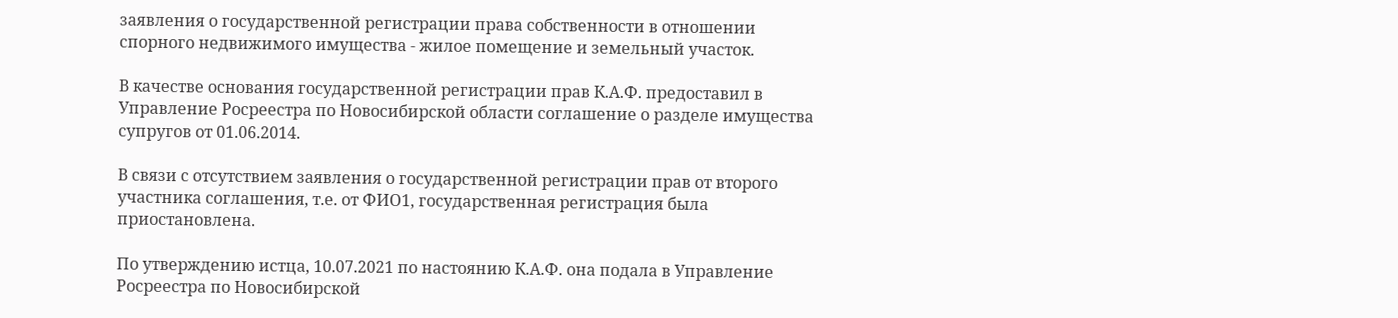заявления о государственной регистрации права собственности в отношении спорного недвижимого имущества - жилое помещение и земельный участок.

В качестве основания государственной регистрации прав К.А.Ф. предоставил в Управление Росреестра по Новосибирской области соглашение о разделе имущества супругов от 01.06.2014.

В связи с отсутствием заявления о государственной регистрации прав от второго участника соглашения, т.е. от ФИО1, государственная регистрация была приостановлена.

По утверждению истца, 10.07.2021 по настоянию К.А.Ф. она подала в Управление Росреестра по Новосибирской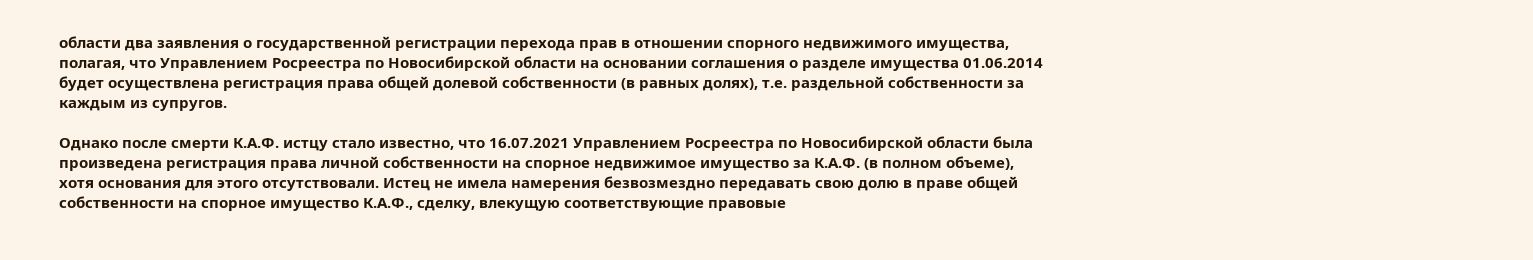области два заявления о государственной регистрации перехода прав в отношении спорного недвижимого имущества, полагая, что Управлением Росреестра по Новосибирской области на основании соглашения о разделе имущества 01.06.2014 будет осуществлена регистрация права общей долевой собственности (в равных долях), т.е. раздельной собственности за каждым из супругов.

Однако после смерти К.А.Ф. истцу стало известно, что 16.07.2021 Управлением Росреестра по Новосибирской области была произведена регистрация права личной собственности на спорное недвижимое имущество за К.А.Ф. (в полном объеме), хотя основания для этого отсутствовали. Истец не имела намерения безвозмездно передавать свою долю в праве общей собственности на спорное имущество К.А.Ф., сделку, влекущую соответствующие правовые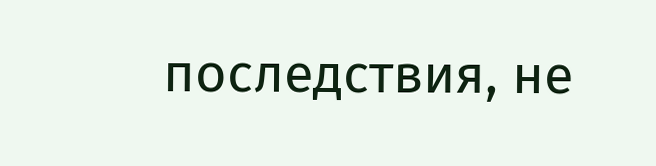последствия, не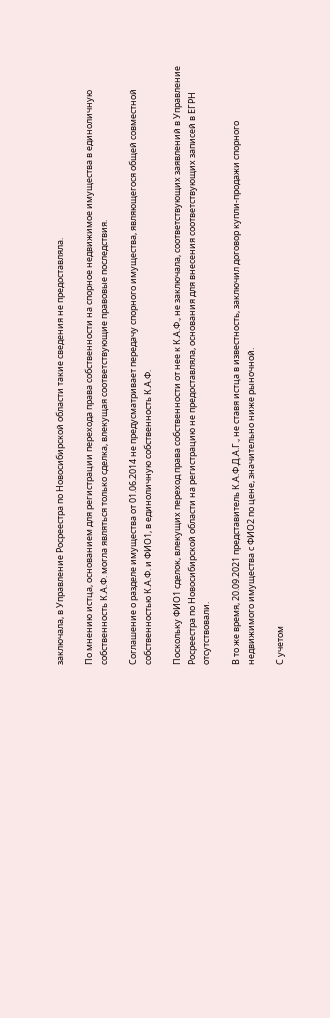заключала, в Управление Росреестра по Новосибирской области такие сведения не предоставляла.

По мнению истца, основанием для регистрации перехода права собственности на спорное недвижимое имущества в единоличную собственность К.А.Ф. могла являться только сделка, влекущая соответствующие правовые последствия.

Соглашение о разделе имущества от 01.06.2014 не предусматривает передачу спорного имущества, являющегося общей совместной собственностью К.А.Ф. и ФИО1, в единоличную собственность К.А.Ф.

Поскольку ФИО1 сделок, влекущих переход права собственности от нее к К.А.Ф., не заключала, соответствующих заявлений в Управление Росреестра по Новосибирской области на регистрацию не предоставляла, основания для внесения соответствующих записей в ЕГРН отсутствовали.

В то же время, 20.09.2021 представитель К.А.Ф.Д.А.Г., не ставя истца в известность, заключил договор купли-продажи спорного недвижимого имущества с ФИО2 по цене, значительно ниже рыночной.

С учетом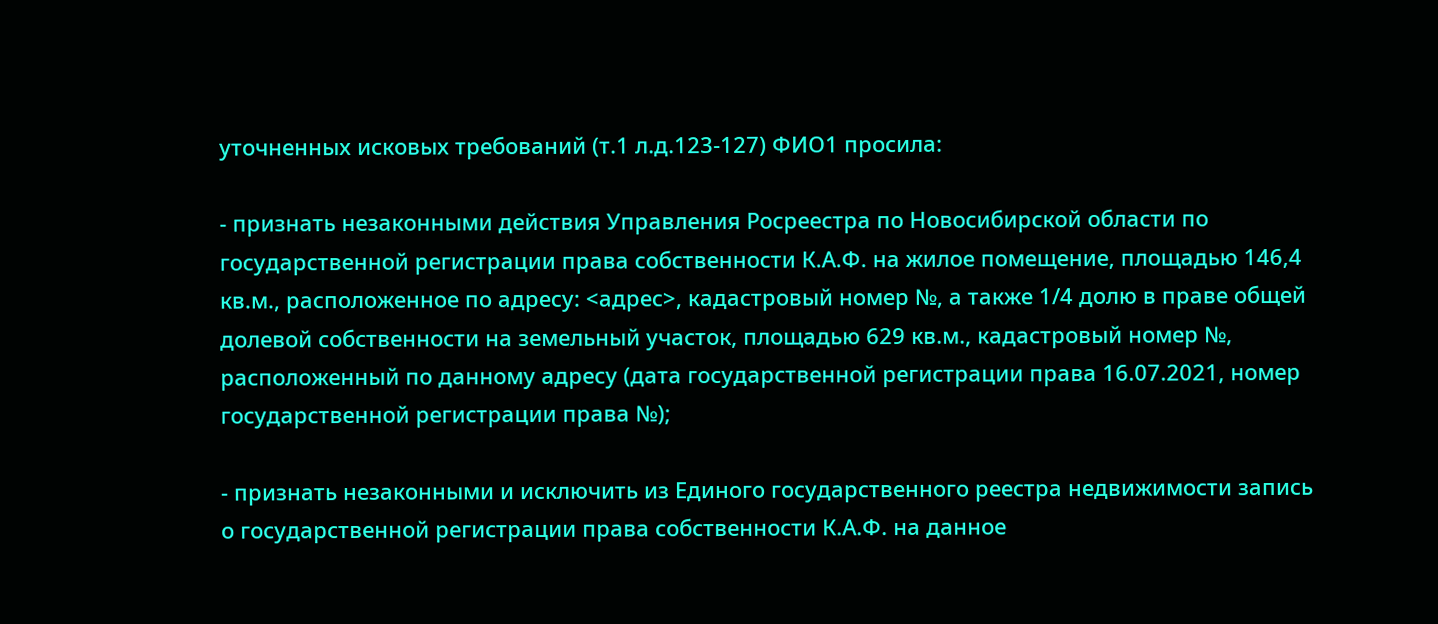уточненных исковых требований (т.1 л.д.123-127) ФИО1 просила:

- признать незаконными действия Управления Росреестра по Новосибирской области по государственной регистрации права собственности К.А.Ф. на жилое помещение, площадью 146,4 кв.м., расположенное по адресу: <адрес>, кадастровый номер №, а также 1/4 долю в праве общей долевой собственности на земельный участок, площадью 629 кв.м., кадастровый номер №, расположенный по данному адресу (дата государственной регистрации права 16.07.2021, номер государственной регистрации права №);

- признать незаконными и исключить из Единого государственного реестра недвижимости запись о государственной регистрации права собственности К.А.Ф. на данное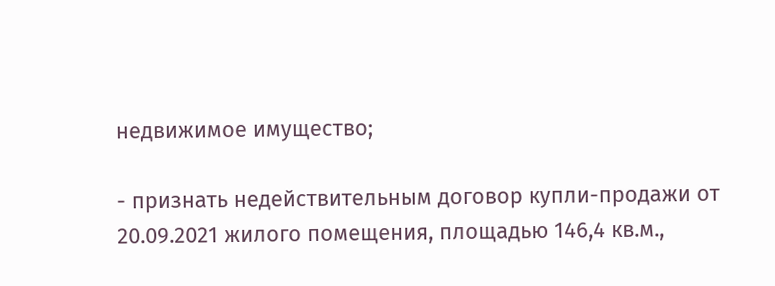недвижимое имущество;

- признать недействительным договор купли-продажи от 20.09.2021 жилого помещения, площадью 146,4 кв.м.,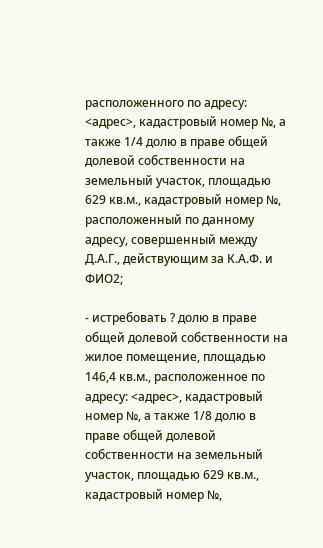расположенного по адресу: <адрес>, кадастровый номер №, а также 1/4 долю в праве общей долевой собственности на земельный участок, площадью 629 кв.м., кадастровый номер №, расположенный по данному адресу, совершенный между Д.А.Г., действующим за К.А.Ф. и ФИО2;

- истребовать ? долю в праве общей долевой собственности на жилое помещение, площадью 146,4 кв.м., расположенное по адресу: <адрес>, кадастровый номер №, а также 1/8 долю в праве общей долевой собственности на земельный участок, площадью 629 кв.м., кадастровый номер №,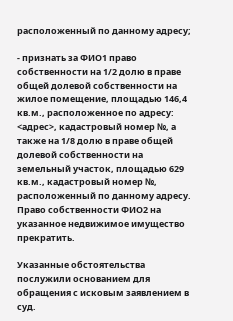расположенный по данному адресу;

- признать за ФИО1 право собственности на 1/2 долю в праве общей долевой собственности на жилое помещение, площадью 146,4 кв.м., расположенное по адресу: <адрес>, кадастровый номер №, а также на 1/8 долю в праве общей долевой собственности на земельный участок, площадью 629 кв.м., кадастровый номер №, расположенный по данному адресу. Право собственности ФИО2 на указанное недвижимое имущество прекратить.

Указанные обстоятельства послужили основанием для обращения с исковым заявлением в суд.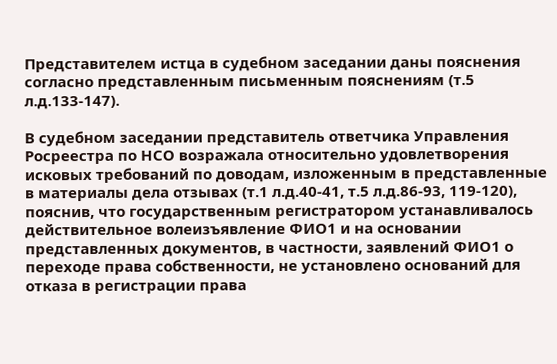Представителем истца в судебном заседании даны пояснения согласно представленным письменным пояснениям (т.5 л.д.133-147).

В судебном заседании представитель ответчика Управления Росреестра по НСО возражала относительно удовлетворения исковых требований по доводам, изложенным в представленные в материалы дела отзывах (т.1 л.д.40-41, т.5 л.д.86-93, 119-120), пояснив, что государственным регистратором устанавливалось действительное волеизъявление ФИО1 и на основании представленных документов, в частности, заявлений ФИО1 о переходе права собственности, не установлено оснований для отказа в регистрации права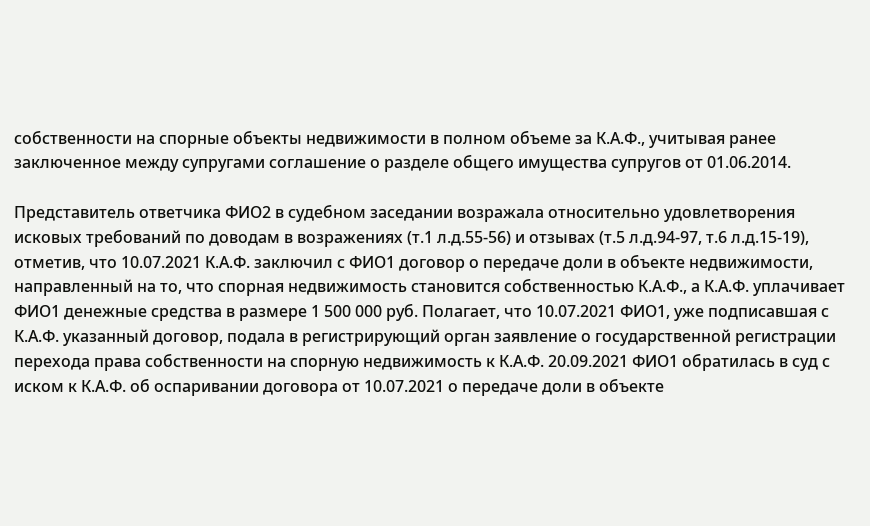собственности на спорные объекты недвижимости в полном объеме за К.А.Ф., учитывая ранее заключенное между супругами соглашение о разделе общего имущества супругов от 01.06.2014.

Представитель ответчика ФИО2 в судебном заседании возражала относительно удовлетворения исковых требований по доводам в возражениях (т.1 л.д.55-56) и отзывах (т.5 л.д.94-97, т.6 л.д.15-19), отметив, что 10.07.2021 К.А.Ф. заключил с ФИО1 договор о передаче доли в объекте недвижимости, направленный на то, что спорная недвижимость становится собственностью К.А.Ф., а К.А.Ф. уплачивает ФИО1 денежные средства в размере 1 500 000 руб. Полагает, что 10.07.2021 ФИО1, уже подписавшая с К.А.Ф. указанный договор, подала в регистрирующий орган заявление о государственной регистрации перехода права собственности на спорную недвижимость к К.А.Ф. 20.09.2021 ФИО1 обратилась в суд с иском к К.А.Ф. об оспаривании договора от 10.07.2021 о передаче доли в объекте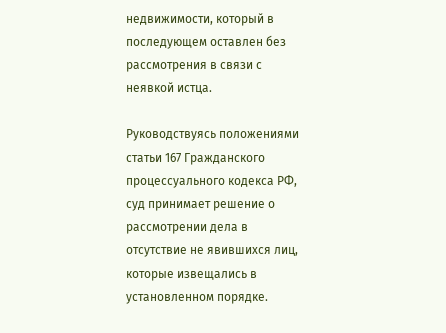недвижимости, который в последующем оставлен без рассмотрения в связи с неявкой истца.

Руководствуясь положениями статьи 167 Гражданского процессуального кодекса РФ, суд принимает решение о рассмотрении дела в отсутствие не явившихся лиц, которые извещались в установленном порядке.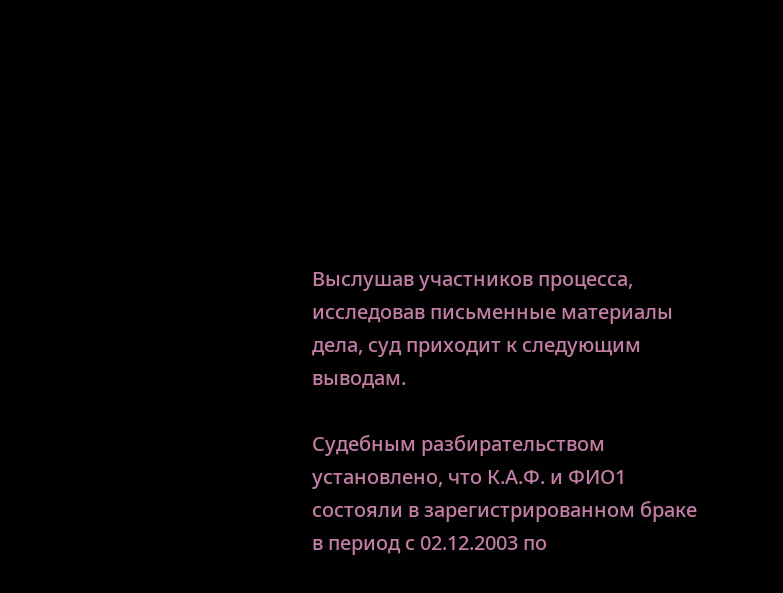Выслушав участников процесса, исследовав письменные материалы дела, суд приходит к следующим выводам.

Судебным разбирательством установлено, что К.А.Ф. и ФИО1 состояли в зарегистрированном браке в период с 02.12.2003 по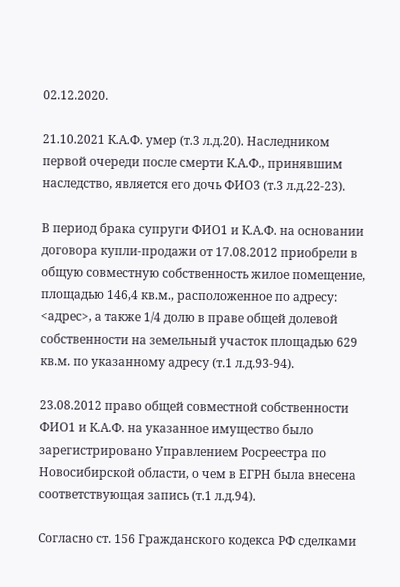02.12.2020.

21.10.2021 К.А.Ф. умер (т.3 л.д.20). Наследником первой очереди после смерти К.А.Ф., принявшим наследство, является его дочь ФИО3 (т.3 л.д.22-23).

В период брака супруги ФИО1 и К.А.Ф. на основании договора купли-продажи от 17.08.2012 приобрели в общую совместную собственность жилое помещение, площадью 146,4 кв.м., расположенное по адресу: <адрес>, а также 1/4 долю в праве общей долевой собственности на земельный участок площадью 629 кв.м. по указанному адресу (т.1 л.д.93-94).

23.08.2012 право общей совместной собственности ФИО1 и К.А.Ф. на указанное имущество было зарегистрировано Управлением Росреестра по Новосибирской области, о чем в ЕГРН была внесена соответствующая запись (т.1 л.д.94).

Согласно ст. 156 Гражданского кодекса РФ сделками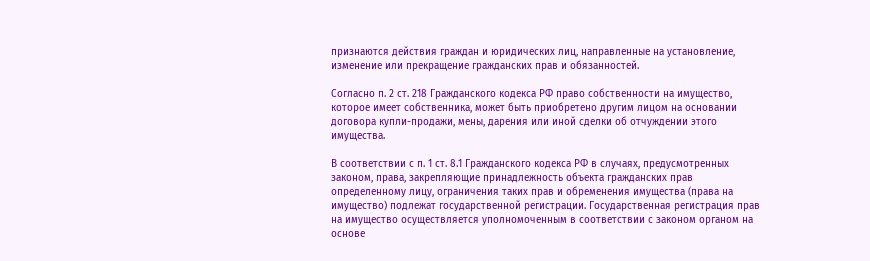признаются действия граждан и юридических лиц, направленные на установление, изменение или прекращение гражданских прав и обязанностей.

Согласно п. 2 ст. 218 Гражданского кодекса РФ право собственности на имущество, которое имеет собственника, может быть приобретено другим лицом на основании договора купли-продажи, мены, дарения или иной сделки об отчуждении этого имущества.

В соответствии с п. 1 ст. 8.1 Гражданского кодекса РФ в случаях, предусмотренных законом, права, закрепляющие принадлежность объекта гражданских прав определенному лицу, ограничения таких прав и обременения имущества (права на имущество) подлежат государственной регистрации. Государственная регистрация прав на имущество осуществляется уполномоченным в соответствии с законом органом на основе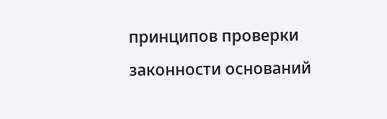принципов проверки законности оснований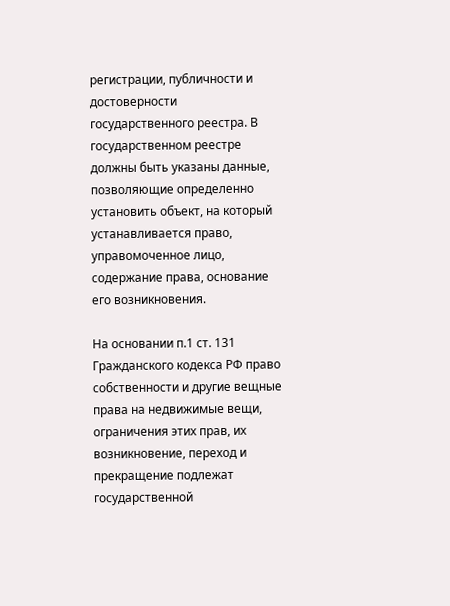регистрации, публичности и достоверности государственного реестра. В государственном реестре должны быть указаны данные, позволяющие определенно установить объект, на который устанавливается право, управомоченное лицо, содержание права, основание его возникновения.

На основании п.1 ст. 131 Гражданского кодекса РФ право собственности и другие вещные права на недвижимые вещи, ограничения этих прав, их возникновение, переход и прекращение подлежат государственной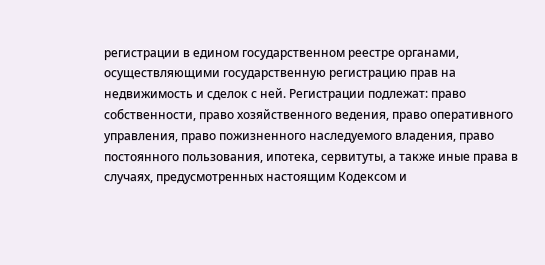регистрации в едином государственном реестре органами, осуществляющими государственную регистрацию прав на недвижимость и сделок с ней. Регистрации подлежат: право собственности, право хозяйственного ведения, право оперативного управления, право пожизненного наследуемого владения, право постоянного пользования, ипотека, сервитуты, а также иные права в случаях, предусмотренных настоящим Кодексом и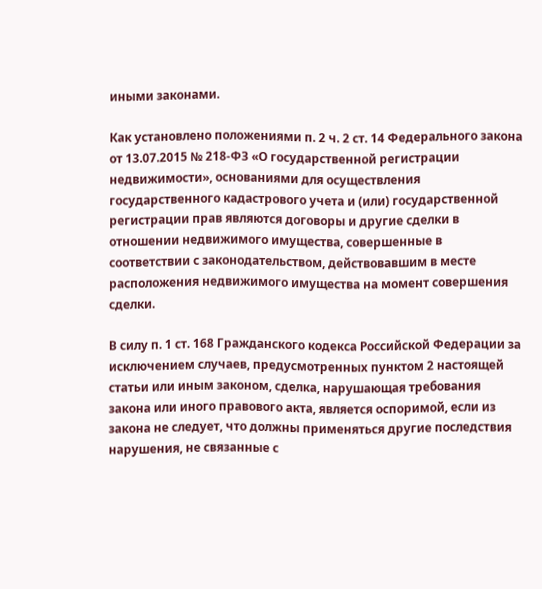иными законами.

Как установлено положениями п. 2 ч. 2 ст. 14 Федерального закона от 13.07.2015 № 218-ФЗ «О государственной регистрации недвижимости», основаниями для осуществления государственного кадастрового учета и (или) государственной регистрации прав являются договоры и другие сделки в отношении недвижимого имущества, совершенные в соответствии с законодательством, действовавшим в месте расположения недвижимого имущества на момент совершения сделки.

В силу п. 1 ст. 168 Гражданского кодекса Российской Федерации за исключением случаев, предусмотренных пунктом 2 настоящей статьи или иным законом, сделка, нарушающая требования закона или иного правового акта, является оспоримой, если из закона не следует, что должны применяться другие последствия нарушения, не связанные с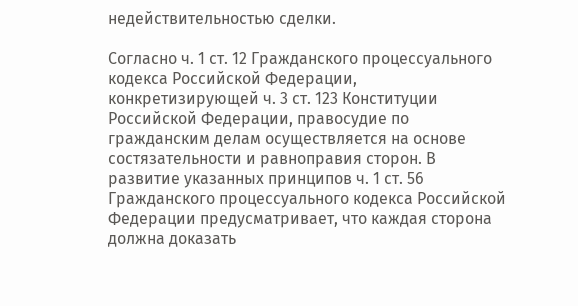недействительностью сделки.

Согласно ч. 1 ст. 12 Гражданского процессуального кодекса Российской Федерации, конкретизирующей ч. 3 ст. 123 Конституции Российской Федерации, правосудие по гражданским делам осуществляется на основе состязательности и равноправия сторон. В развитие указанных принципов ч. 1 ст. 56 Гражданского процессуального кодекса Российской Федерации предусматривает, что каждая сторона должна доказать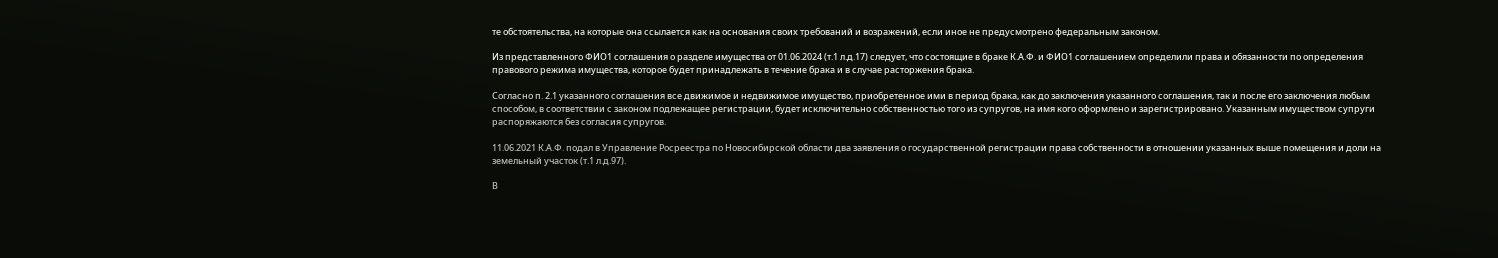те обстоятельства, на которые она ссылается как на основания своих требований и возражений, если иное не предусмотрено федеральным законом.

Из представленного ФИО1 соглашения о разделе имущества от 01.06.2024 (т.1 л.д.17) следует, что состоящие в браке К.А.Ф. и ФИО1 соглашением определили права и обязанности по определения правового режима имущества, которое будет принадлежать в течение брака и в случае расторжения брака.

Согласно п. 2.1 указанного соглашения все движимое и недвижимое имущество, приобретенное ими в период брака, как до заключения указанного соглашения, так и после его заключения любым способом, в соответствии с законом подлежащее регистрации, будет исключительно собственностью того из супругов, на имя кого оформлено и зарегистрировано. Указанным имуществом супруги распоряжаются без согласия супругов.

11.06.2021 К.А.Ф. подал в Управление Росреестра по Новосибирской области два заявления о государственной регистрации права собственности в отношении указанных выше помещения и доли на земельный участок (т.1 л.д.97).

В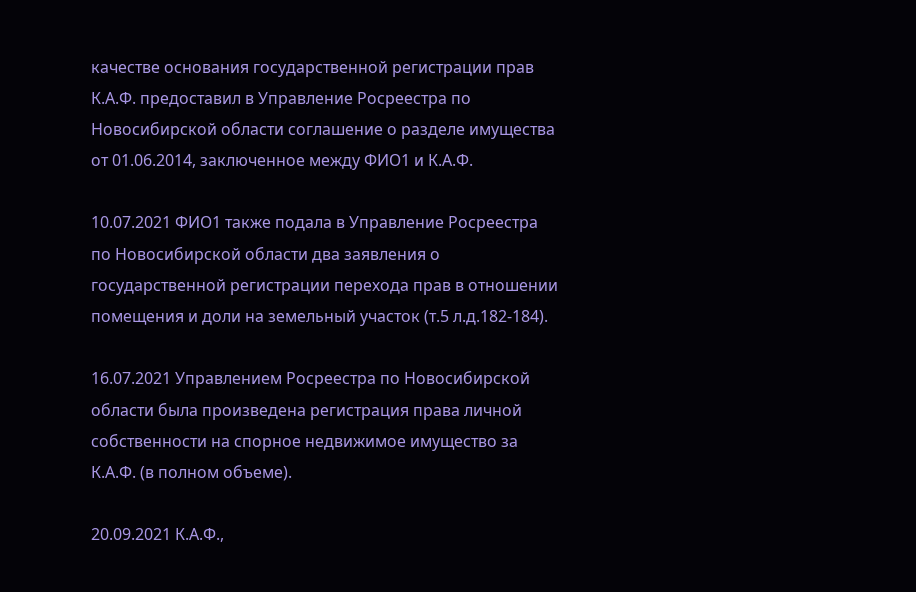качестве основания государственной регистрации прав К.А.Ф. предоставил в Управление Росреестра по Новосибирской области соглашение о разделе имущества от 01.06.2014, заключенное между ФИО1 и К.А.Ф.

10.07.2021 ФИО1 также подала в Управление Росреестра по Новосибирской области два заявления о государственной регистрации перехода прав в отношении помещения и доли на земельный участок (т.5 л.д.182-184).

16.07.2021 Управлением Росреестра по Новосибирской области была произведена регистрация права личной собственности на спорное недвижимое имущество за К.А.Ф. (в полном объеме).

20.09.2021 К.А.Ф.,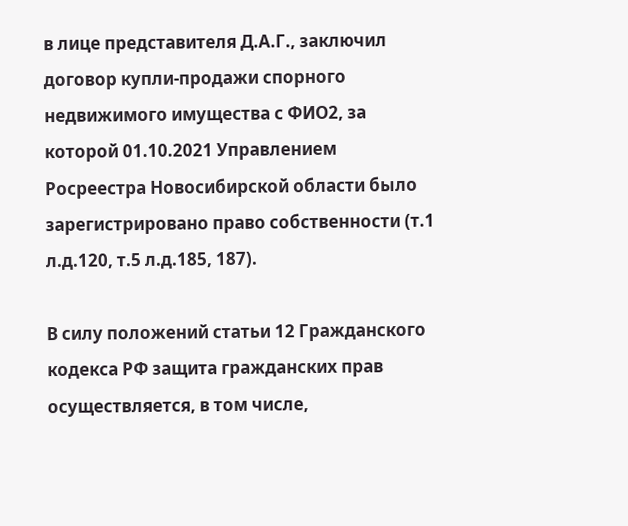в лице представителя Д.А.Г., заключил договор купли-продажи спорного недвижимого имущества с ФИО2, за которой 01.10.2021 Управлением Росреестра Новосибирской области было зарегистрировано право собственности (т.1 л.д.120, т.5 л.д.185, 187).

В силу положений статьи 12 Гражданского кодекса РФ защита гражданских прав осуществляется, в том числе,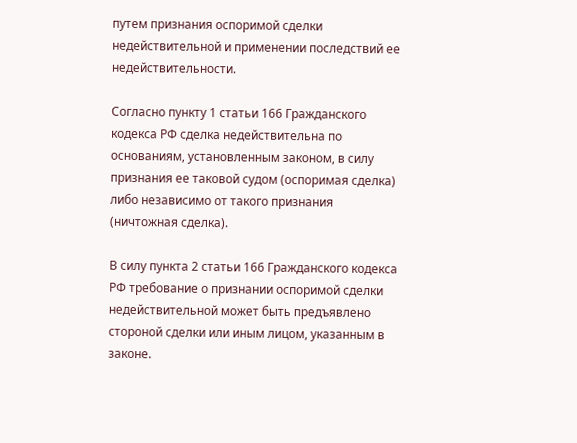путем признания оспоримой сделки недействительной и применении последствий ее недействительности.

Согласно пункту 1 статьи 166 Гражданского кодекса РФ сделка недействительна по основаниям, установленным законом, в силу признания ее таковой судом (оспоримая сделка) либо независимо от такого признания (ничтожная сделка).

В силу пункта 2 статьи 166 Гражданского кодекса РФ требование о признании оспоримой сделки недействительной может быть предъявлено стороной сделки или иным лицом, указанным в законе.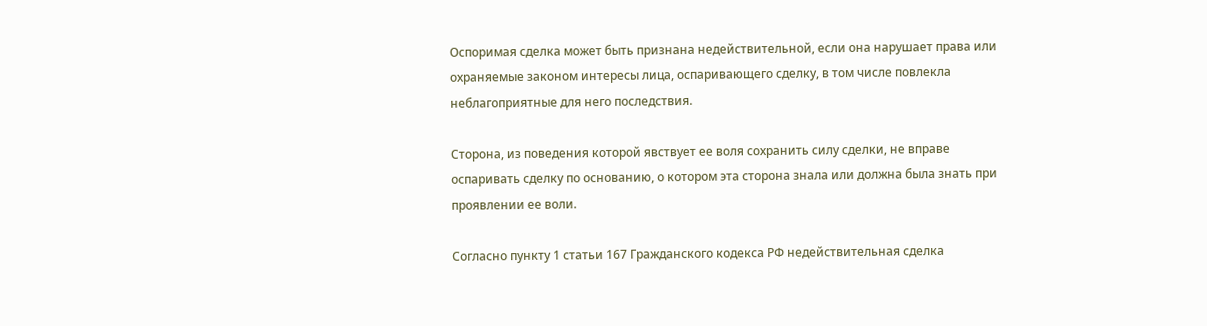Оспоримая сделка может быть признана недействительной, если она нарушает права или охраняемые законом интересы лица, оспаривающего сделку, в том числе повлекла неблагоприятные для него последствия.

Сторона, из поведения которой явствует ее воля сохранить силу сделки, не вправе оспаривать сделку по основанию, о котором эта сторона знала или должна была знать при проявлении ее воли.

Согласно пункту 1 статьи 167 Гражданского кодекса РФ недействительная сделка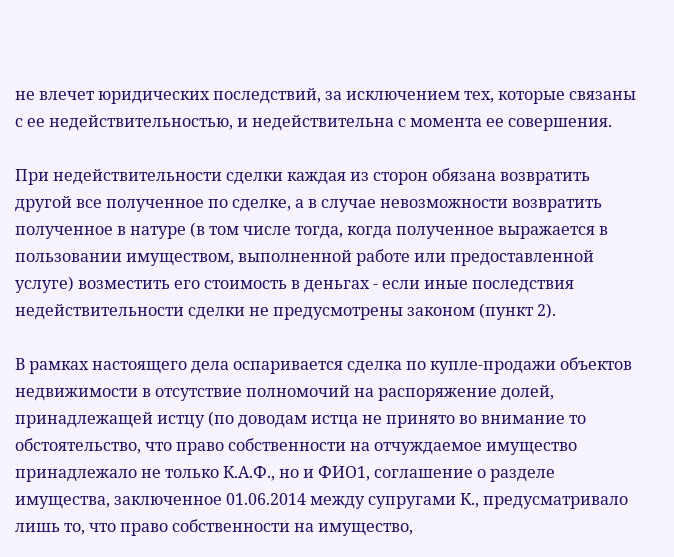не влечет юридических последствий, за исключением тех, которые связаны с ее недействительностью, и недействительна с момента ее совершения.

При недействительности сделки каждая из сторон обязана возвратить другой все полученное по сделке, а в случае невозможности возвратить полученное в натуре (в том числе тогда, когда полученное выражается в пользовании имуществом, выполненной работе или предоставленной услуге) возместить его стоимость в деньгах - если иные последствия недействительности сделки не предусмотрены законом (пункт 2).

В рамках настоящего дела оспаривается сделка по купле-продажи объектов недвижимости в отсутствие полномочий на распоряжение долей, принадлежащей истцу (по доводам истца не принято во внимание то обстоятельство, что право собственности на отчуждаемое имущество принадлежало не только К.А.Ф., но и ФИО1, соглашение о разделе имущества, заключенное 01.06.2014 между супругами К., предусматривало лишь то, что право собственности на имущество,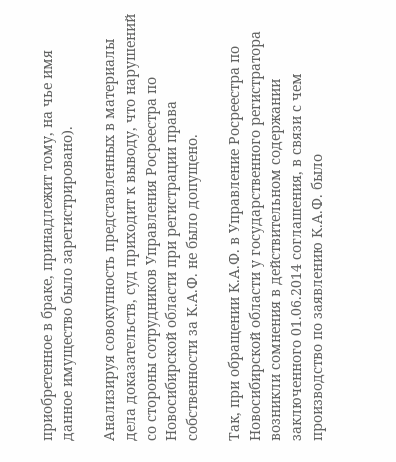приобретенное в браке, принадлежит тому, на чье имя данное имущество было зарегистрировано).

Анализируя совокупность представленных в материалы дела доказательств, суд приходит к выводу, что нарушений со стороны сотрудников Управления Росреестра по Новосибирской области при регистрации права собственности за К.А.Ф. не было допущено.

Так, при обращении К.А.Ф. в Управление Росреестра по Новосибирской области у государственного регистратора возникли сомнения в действительном содержании заключенного 01.06.2014 соглашения, в связи с чем производство по заявлению К.А.Ф. было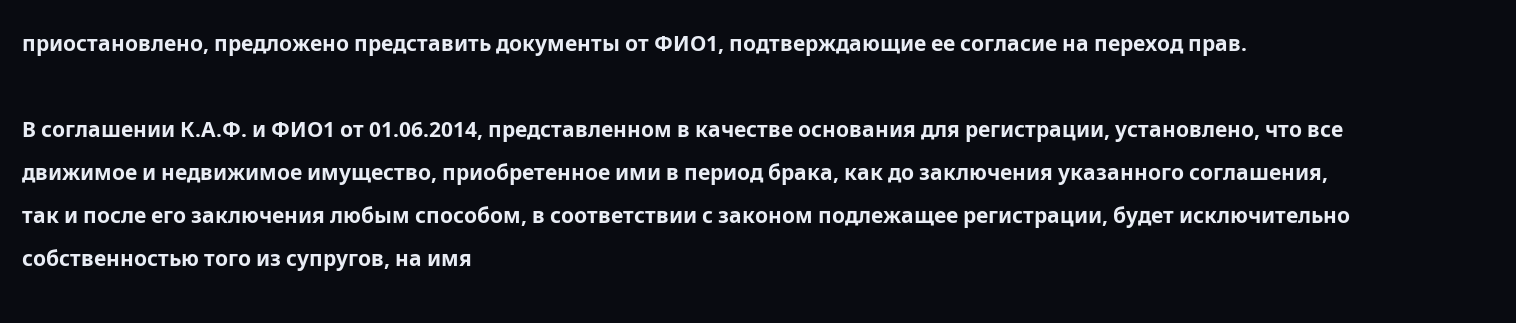приостановлено, предложено представить документы от ФИО1, подтверждающие ее согласие на переход прав.

В соглашении К.А.Ф. и ФИО1 от 01.06.2014, представленном в качестве основания для регистрации, установлено, что все движимое и недвижимое имущество, приобретенное ими в период брака, как до заключения указанного соглашения, так и после его заключения любым способом, в соответствии с законом подлежащее регистрации, будет исключительно собственностью того из супругов, на имя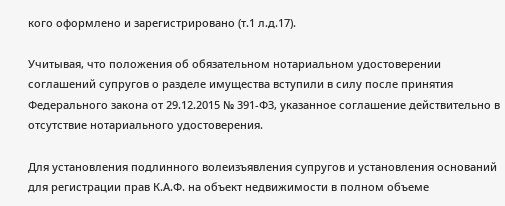кого оформлено и зарегистрировано (т.1 л.д.17).

Учитывая, что положения об обязательном нотариальном удостоверении соглашений супругов о разделе имущества вступили в силу после принятия Федерального закона от 29.12.2015 № 391-ФЗ, указанное соглашение действительно в отсутствие нотариального удостоверения.

Для установления подлинного волеизъявления супругов и установления оснований для регистрации прав К.А.Ф. на объект недвижимости в полном объеме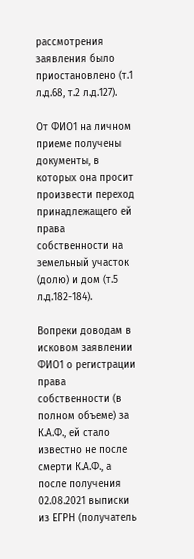рассмотрения заявления было приостановлено (т.1 л.д.68, т.2 л.д.127).

От ФИО1 на личном приеме получены документы, в которых она просит произвести переход принадлежащего ей права собственности на земельный участок (долю) и дом (т.5 л.д.182-184).

Вопреки доводам в исковом заявлении ФИО1 о регистрации права собственности (в полном объеме) за К.А.Ф., ей стало известно не после смерти К.А.Ф., а после получения 02.08.2021 выписки из ЕГРН (получатель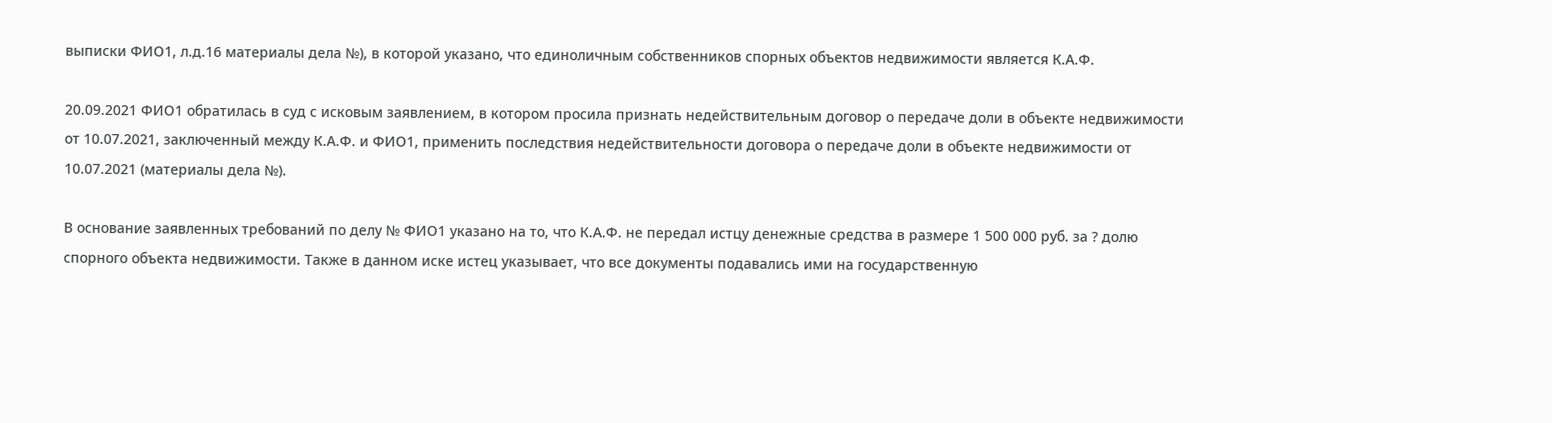выписки ФИО1, л.д.16 материалы дела №), в которой указано, что единоличным собственников спорных объектов недвижимости является К.А.Ф.

20.09.2021 ФИО1 обратилась в суд с исковым заявлением, в котором просила признать недействительным договор о передаче доли в объекте недвижимости от 10.07.2021, заключенный между К.А.Ф. и ФИО1, применить последствия недействительности договора о передаче доли в объекте недвижимости от 10.07.2021 (материалы дела №).

В основание заявленных требований по делу № ФИО1 указано на то, что К.А.Ф. не передал истцу денежные средства в размере 1 500 000 руб. за ? долю спорного объекта недвижимости. Также в данном иске истец указывает, что все документы подавались ими на государственную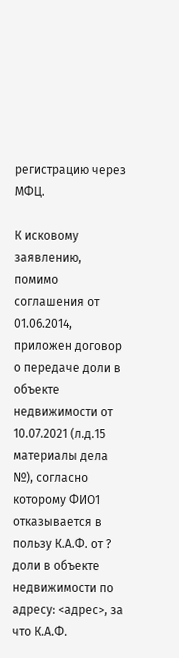регистрацию через МФЦ.

К исковому заявлению, помимо соглашения от 01.06.2014, приложен договор о передаче доли в объекте недвижимости от 10.07.2021 (л.д.15 материалы дела №), согласно которому ФИО1 отказывается в пользу К.А.Ф. от ? доли в объекте недвижимости по адресу: <адрес>, за что К.А.Ф.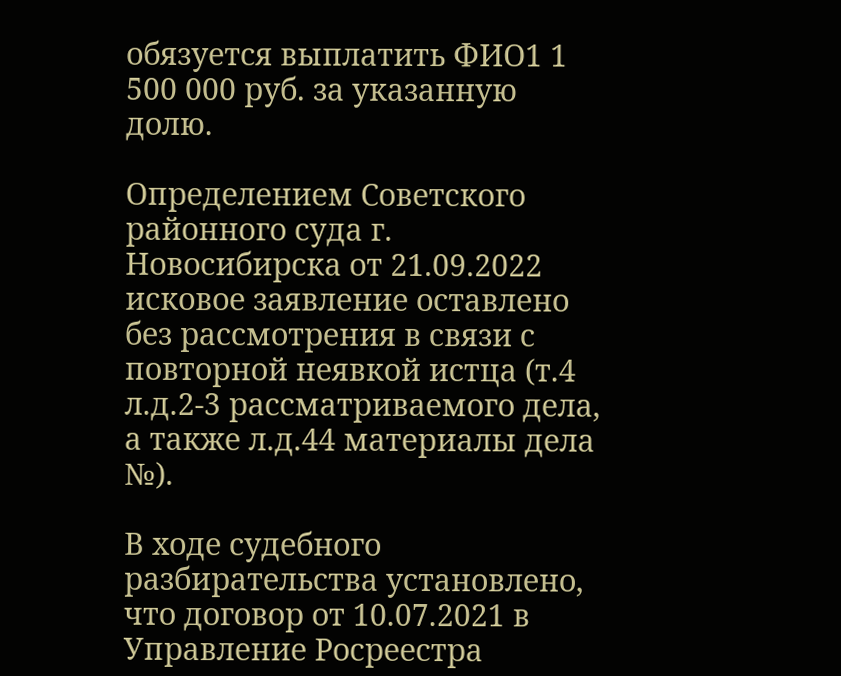обязуется выплатить ФИО1 1 500 000 руб. за указанную долю.

Определением Советского районного суда г. Новосибирска от 21.09.2022 исковое заявление оставлено без рассмотрения в связи с повторной неявкой истца (т.4 л.д.2-3 рассматриваемого дела, а также л.д.44 материалы дела №).

В ходе судебного разбирательства установлено, что договор от 10.07.2021 в Управление Росреестра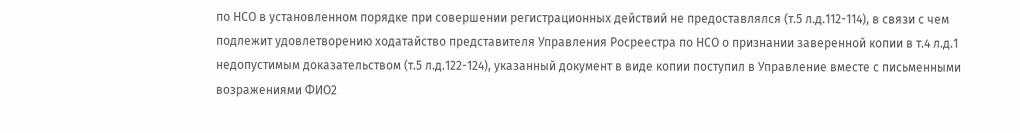по НСО в установленном порядке при совершении регистрационных действий не предоставлялся (т.5 л.д.112-114), в связи с чем подлежит удовлетворению ходатайство представителя Управления Росреестра по НСО о признании заверенной копии в т.4 л.д.1 недопустимым доказательством (т.5 л.д.122-124), указанный документ в виде копии поступил в Управление вместе с письменными возражениями ФИО2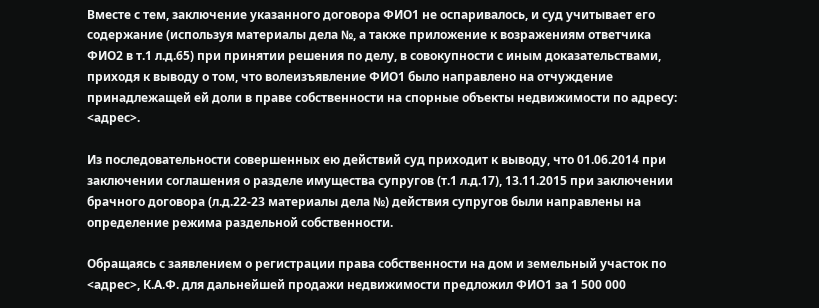Вместе с тем, заключение указанного договора ФИО1 не оспаривалось, и суд учитывает его содержание (используя материалы дела №, а также приложение к возражениям ответчика ФИО2 в т.1 л.д.65) при принятии решения по делу, в совокупности с иным доказательствами, приходя к выводу о том, что волеизъявление ФИО1 было направлено на отчуждение принадлежащей ей доли в праве собственности на спорные объекты недвижимости по адресу: <адрес>.

Из последовательности совершенных ею действий суд приходит к выводу, что 01.06.2014 при заключении соглашения о разделе имущества супругов (т.1 л.д.17), 13.11.2015 при заключении брачного договора (л.д.22-23 материалы дела №) действия супругов были направлены на определение режима раздельной собственности.

Обращаясь с заявлением о регистрации права собственности на дом и земельный участок по <адрес>, К.А.Ф. для дальнейшей продажи недвижимости предложил ФИО1 за 1 500 000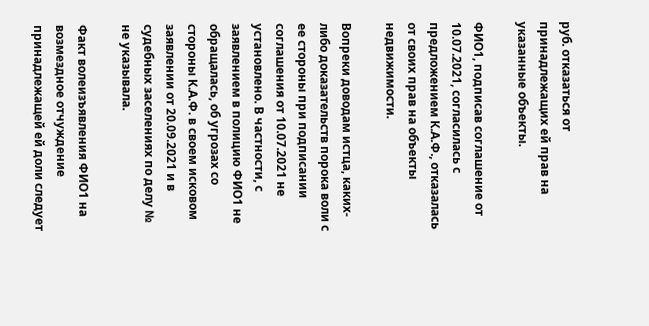руб. отказаться от принадлежащих ей прав на указанные объекты.

ФИО1, подписав соглашение от 10.07.2021, согласилась с предложением К.А.Ф., отказалась от своих прав на объекты недвижимости.

Вопреки доводам истца, каких-либо доказательств порока воли с ее стороны при подписании соглашения от 10.07.2021 не установлено. В частности, с заявлением в полицию ФИО1 не обращалась, об угрозах со стороны К.А.Ф. в своем исковом заявлении от 20.09.2021 и в судебных заселениях по делу № не указывала.

Факт волеизъявления ФИО1 на возмездное отчуждение принадлежащей ей доли следует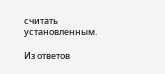считать установленным.

Из ответов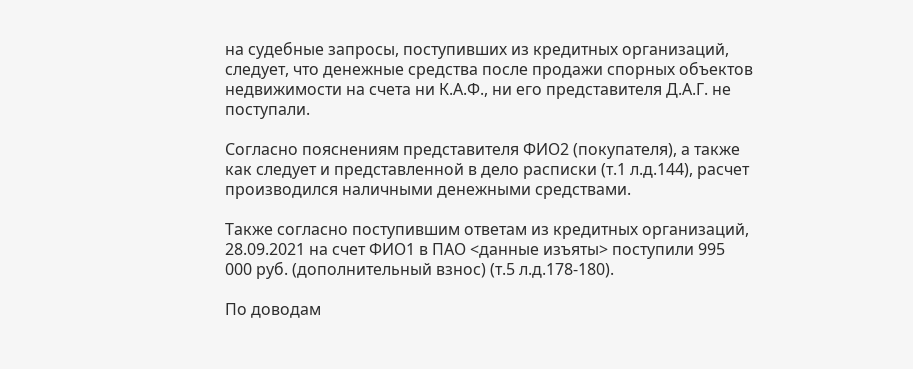на судебные запросы, поступивших из кредитных организаций, следует, что денежные средства после продажи спорных объектов недвижимости на счета ни К.А.Ф., ни его представителя Д.А.Г. не поступали.

Согласно пояснениям представителя ФИО2 (покупателя), а также как следует и представленной в дело расписки (т.1 л.д.144), расчет производился наличными денежными средствами.

Также согласно поступившим ответам из кредитных организаций, 28.09.2021 на счет ФИО1 в ПАО <данные изъяты> поступили 995 000 руб. (дополнительный взнос) (т.5 л.д.178-180).

По доводам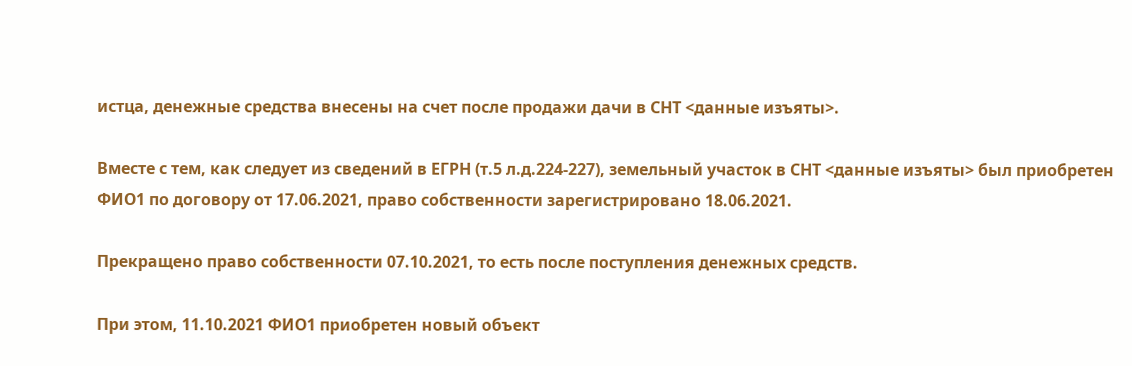истца, денежные средства внесены на счет после продажи дачи в СНТ <данные изъяты>.

Вместе с тем, как следует из сведений в ЕГРН (т.5 л.д.224-227), земельный участок в СНТ <данные изъяты> был приобретен ФИО1 по договору от 17.06.2021, право собственности зарегистрировано 18.06.2021.

Прекращено право собственности 07.10.2021, то есть после поступления денежных средств.

При этом, 11.10.2021 ФИО1 приобретен новый объект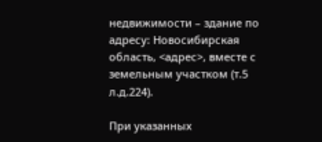недвижимости – здание по адресу: Новосибирская область, <адрес>, вместе с земельным участком (т.5 л.д.224).

При указанных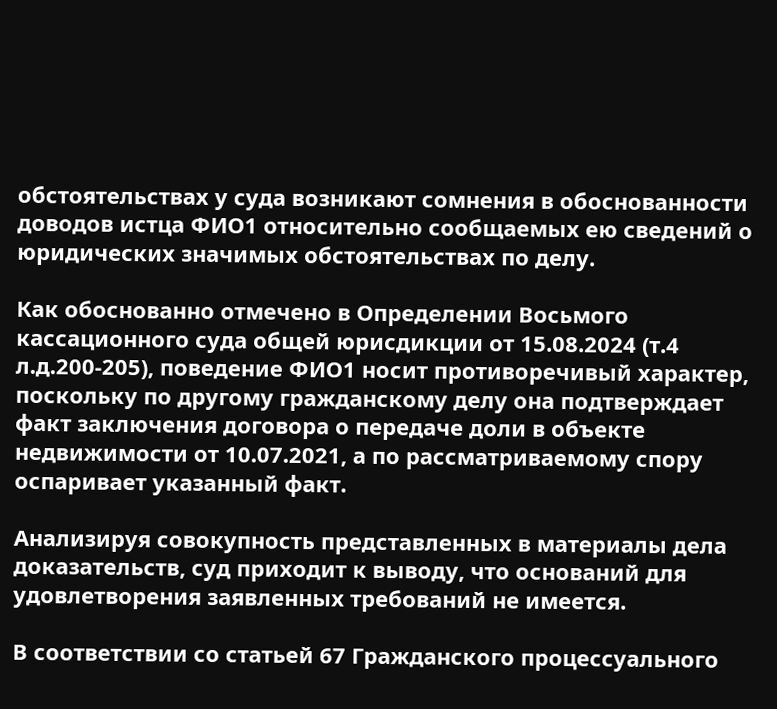обстоятельствах у суда возникают сомнения в обоснованности доводов истца ФИО1 относительно сообщаемых ею сведений о юридических значимых обстоятельствах по делу.

Как обоснованно отмечено в Определении Восьмого кассационного суда общей юрисдикции от 15.08.2024 (т.4 л.д.200-205), поведение ФИО1 носит противоречивый характер, поскольку по другому гражданскому делу она подтверждает факт заключения договора о передаче доли в объекте недвижимости от 10.07.2021, а по рассматриваемому спору оспаривает указанный факт.

Анализируя совокупность представленных в материалы дела доказательств, суд приходит к выводу, что оснований для удовлетворения заявленных требований не имеется.

В соответствии со статьей 67 Гражданского процессуального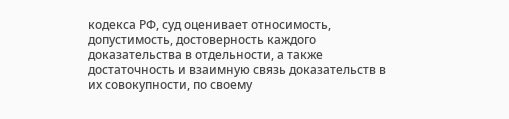кодекса РФ, суд оценивает относимость, допустимость, достоверность каждого доказательства в отдельности, а также достаточность и взаимную связь доказательств в их совокупности, по своему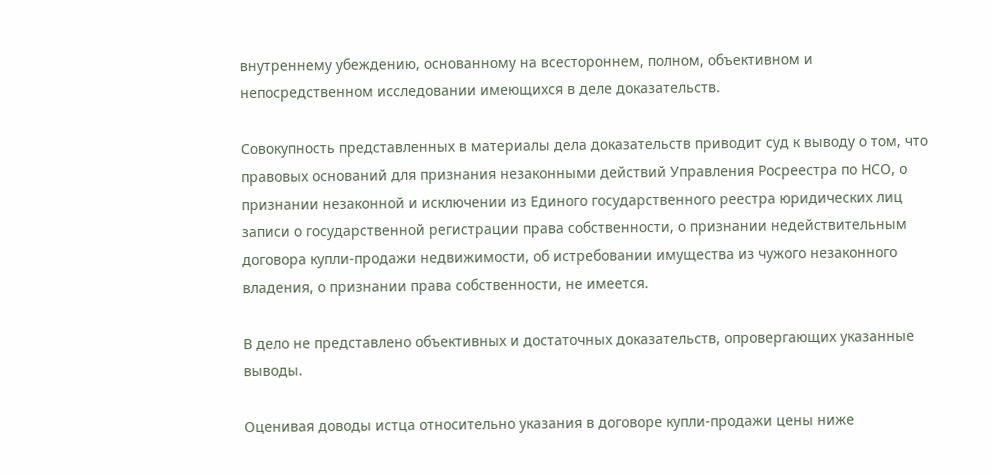внутреннему убеждению, основанному на всестороннем, полном, объективном и непосредственном исследовании имеющихся в деле доказательств.

Совокупность представленных в материалы дела доказательств приводит суд к выводу о том, что правовых оснований для признания незаконными действий Управления Росреестра по НСО, о признании незаконной и исключении из Единого государственного реестра юридических лиц записи о государственной регистрации права собственности, о признании недействительным договора купли-продажи недвижимости, об истребовании имущества из чужого незаконного владения, о признании права собственности, не имеется.

В дело не представлено объективных и достаточных доказательств, опровергающих указанные выводы.

Оценивая доводы истца относительно указания в договоре купли-продажи цены ниже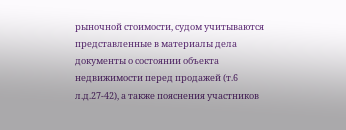рыночной стоимости, судом учитываются представленные в материалы дела документы о состоянии объекта недвижимости перед продажей (т.6 л.д.27-42), а также пояснения участников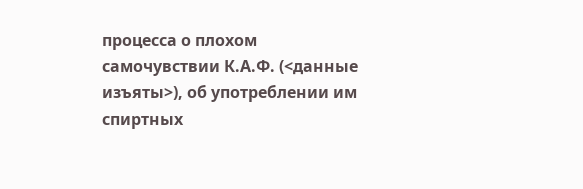процесса о плохом самочувствии К.А.Ф. (<данные изъяты>), об употреблении им спиртных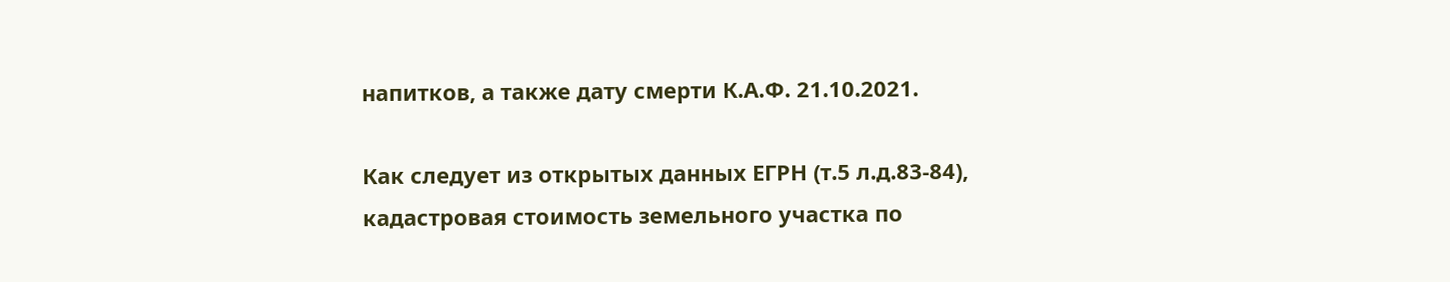напитков, а также дату смерти К.А.Ф. 21.10.2021.

Как следует из открытых данных ЕГРН (т.5 л.д.83-84), кадастровая стоимость земельного участка по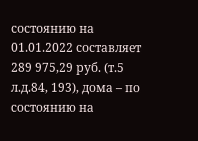состоянию на 01.01.2022 составляет 289 975,29 руб. (т.5 л.д.84, 193), дома – по состоянию на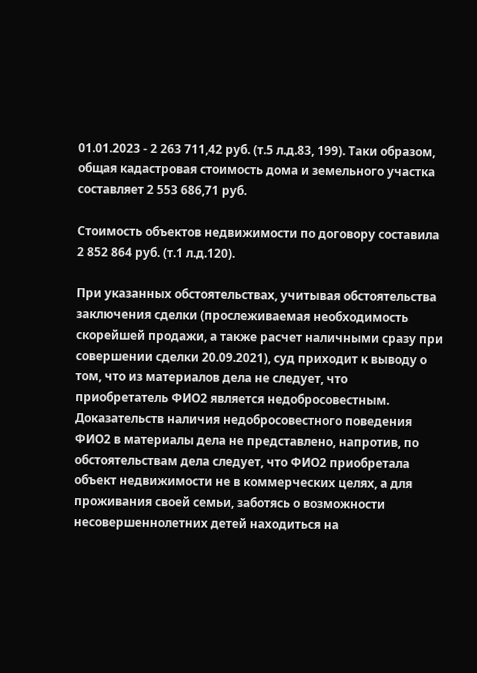01.01.2023 - 2 263 711,42 руб. (т.5 л.д.83, 199). Таки образом, общая кадастровая стоимость дома и земельного участка составляет 2 553 686,71 руб.

Стоимость объектов недвижимости по договору составила 2 852 864 руб. (т.1 л.д.120).

При указанных обстоятельствах, учитывая обстоятельства заключения сделки (прослеживаемая необходимость скорейшей продажи, а также расчет наличными сразу при совершении сделки 20.09.2021), суд приходит к выводу о том, что из материалов дела не следует, что приобретатель ФИО2 является недобросовестным. Доказательств наличия недобросовестного поведения ФИО2 в материалы дела не представлено, напротив, по обстоятельствам дела следует, что ФИО2 приобретала объект недвижимости не в коммерческих целях, а для проживания своей семьи, заботясь о возможности несовершеннолетних детей находиться на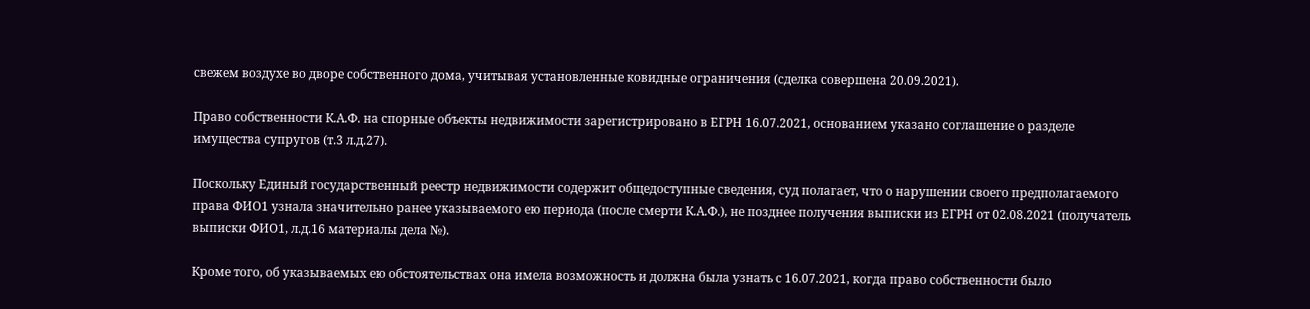свежем воздухе во дворе собственного дома, учитывая установленные ковидные ограничения (сделка совершена 20.09.2021).

Право собственности К.А.Ф. на спорные объекты недвижимости зарегистрировано в ЕГРН 16.07.2021, основанием указано соглашение о разделе имущества супругов (т.3 л.д.27).

Поскольку Единый государственный реестр недвижимости содержит общедоступные сведения, суд полагает, что о нарушении своего предполагаемого права ФИО1 узнала значительно ранее указываемого ею периода (после смерти К.А.Ф.), не позднее получения выписки из ЕГРН от 02.08.2021 (получатель выписки ФИО1, л.д.16 материалы дела №).

Кроме того, об указываемых ею обстоятельствах она имела возможность и должна была узнать с 16.07.2021, когда право собственности было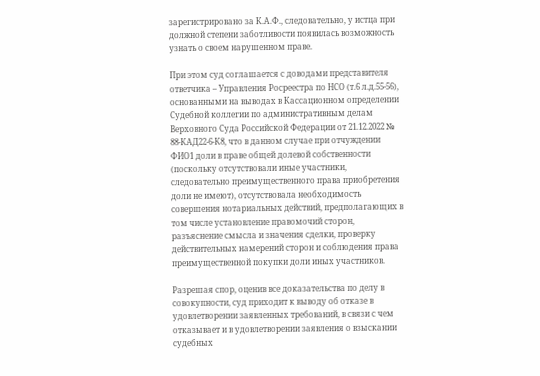зарегистрировано за К.А.Ф., следовательно, у истца при должной степени заботливости появилась возможность узнать о своем нарушенном праве.

При этом суд соглашается с доводами представителя ответчика – Управления Росреестра по НСО (т.6 л.д.55-56), основанными на выводах в Кассационном определении Судебной коллегии по административным делам Верховного Суда Российской Федерации от 21.12.2022 № 88-КАД22-6-К8, что в данном случае при отчуждении ФИО1 доли в праве общей долевой собственности (поскольку отсутствовали иные участники, следовательно преимущественного права приобретения доли не имеют), отсутствовала необходимость совершения нотариальных действий, предполагающих в том числе установление правомочий сторон, разъяснение смысла и значения сделки, проверку действительных намерений сторон и соблюдения права преимущественной покупки доли иных участников.

Разрешая спор, оценив все доказательства по делу в совокупности, суд приходит к выводу об отказе в удовлетворении заявленных требований, в связи с чем отказывает и в удовлетворении заявления о взыскании судебных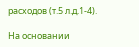расходов (т.5 л.д.1-4).

На основании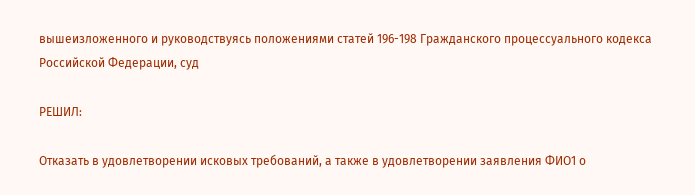вышеизложенного и руководствуясь положениями статей 196-198 Гражданского процессуального кодекса Российской Федерации, суд

РЕШИЛ:

Отказать в удовлетворении исковых требований, а также в удовлетворении заявления ФИО1 о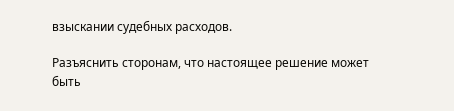взыскании судебных расходов.

Разъяснить сторонам, что настоящее решение может быть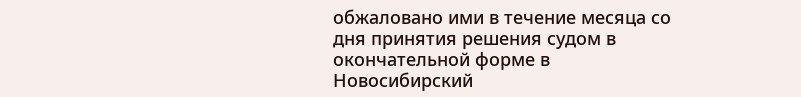обжаловано ими в течение месяца со дня принятия решения судом в окончательной форме в Новосибирский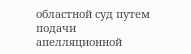областной суд путем подачи апелляционной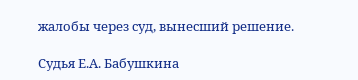жалобы через суд, вынесший решение.

Судья Е.А. Бабушкина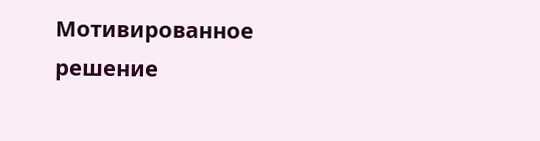Мотивированное решение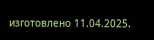изготовлено 11.04.2025.